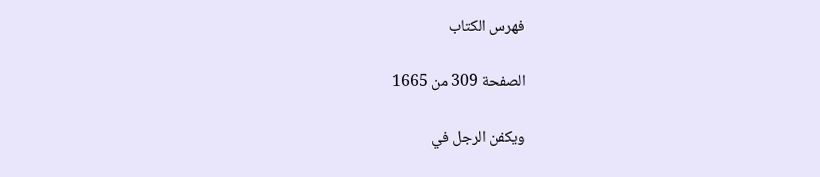فهرس الكتاب

الصفحة 309 من 1665

ويكفن الرجل في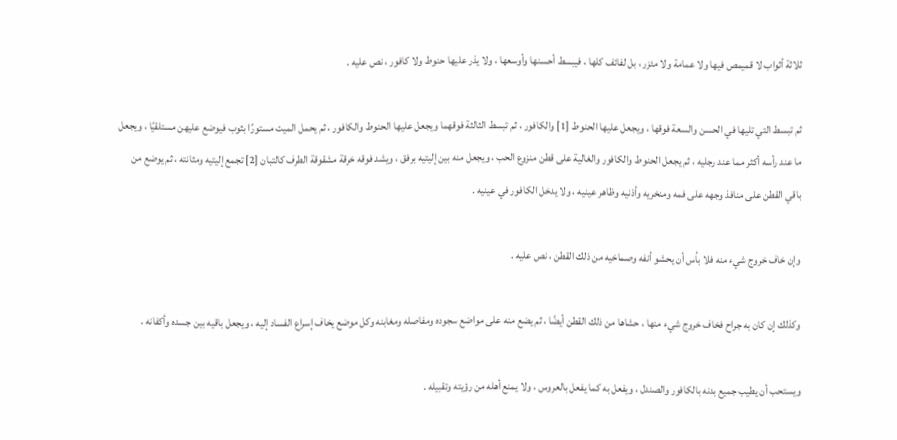ثلاثة أثواب لا قميمص فيها ولا عمامة ولا مئزر ، بل لفائف كلها ، فيبسط أحسنها وأوسعها ، ولا يذر عليها حنوط ولا كافور ، نص عليه .

ثم تبسط التي تليها في الحسن والسعة فوقها ، ويجعل عليها الحنوط [1] والكافور ، ثم تبسط الثالثة فوقهما ويجعل عليها الحنوط والكافور ، ثم يحمل الميت مستورًا بثوب فيوضع عليهن مستلقيًا ، ويجعل ما عند رأسه أكثر مما عند رجليه ، ثم يجعل الحنوط والكافور والغالية على قطن منزوع الحب ، ويجعل منه بين إليتيه برفق ، ويشد فوقه خرقة مشقوقة الطرف كالتبان [2] تجمع إليتيه ومثانته ، ثم يوضع من باقي القطن على منافذ وجهه على فمه ومنخريه وأذنيه وظاهر عينيه ، ولا يدخل الكافور في عينيه .

وإن خاف خروج شيء منه فلا بأس أن يحشو أنفه وصماخيه من ذلك القطن ، نص عليه .

وكذلك إن كان به جراح فخاف خروج شيء منها ، حشاها من ذلك القطن أيضًا ، ثم يضع منه على مواضع سجوده ومفاصله ومغابنه وكل موضع يخاف إسراع الفساد إليه ، ويجعل باقيه بين جسده وأكفانه .

ويستحب أن يطيب جميع بدنه بالكافور والصندل ، ويفعل به كما يفعل بالعروس ، ولا يمنع أهله من رؤيته وتقبيله .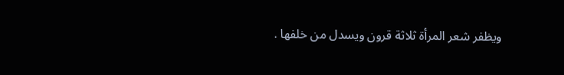ويظفر شعر المرأة ثلاثة قرون ويسدل من خلفها .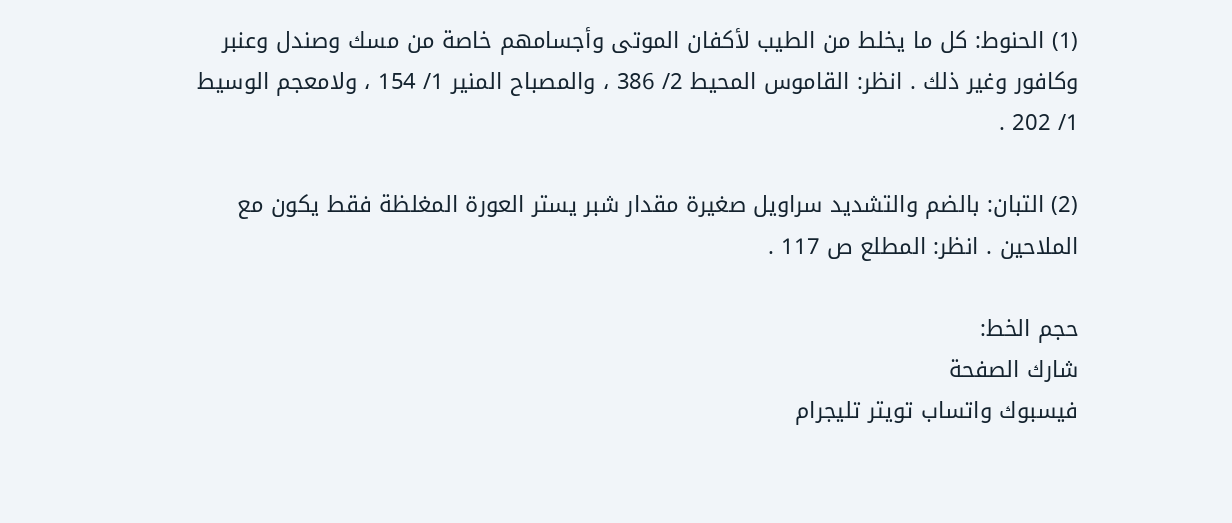(1) الحنوط: كل ما يخلط من الطيب لأكفان الموتى وأجسامهم خاصة من مسك وصندل وعنبر وكافور وغير ذلك . انظر: القاموس المحيط 2/ 386 ، والمصباح المنير 1/ 154 ، ولامعجم الوسيط 1/ 202 .

(2) التبان: بالضم والتشديد سراويل صغيرة مقدار شبر يستر العورة المغلظة فقط يكون مع الملاحين . انظر: المطلع ص 117 .

حجم الخط:
شارك الصفحة
فيسبوك واتساب تويتر تليجرام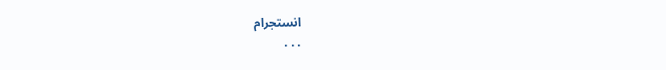انستجرام
. . .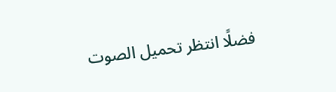فضلًا انتظر تحميل الصوت